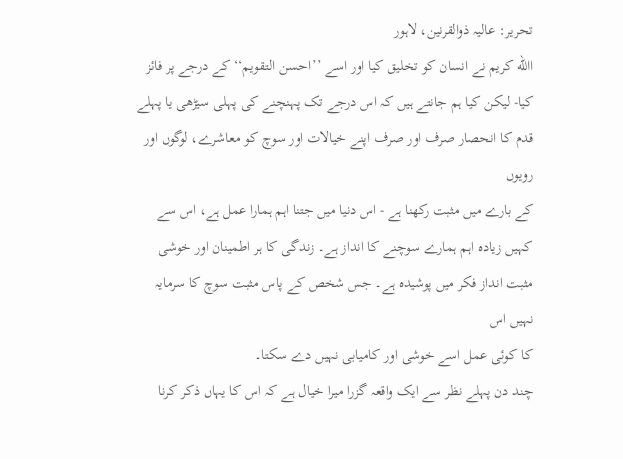تحریر: عالیہ ذوالقرنین، لاہور
االله کریم نے انسان کو تخلیق کیا اور اسے ’’احسن التقویم‘‘ کے درجے پر فائز
کیا- لیکن کیا ہم جانتے ہیں کہ اس درجے تک پہنچنے کی پہلی سیڑھی یا پہلے
قدم کا انحصار صرف اور صرف اپنے خیالات اور سوچ کو معاشرے، لوگوں اور رویوں
کے بارے میں مثبت رکھنا ہے - اس دنیا میں جتنا اہم ہمارا عمل ہے، اس سے
کہیں زیادہ اہم ہمارے سوچنے کا انداز ہے۔ زندگی کا ہر اطمینان اور خوشی
مثبت انداز فکر میں پوشیدہ ہے۔ جس شخص کے پاس مثبت سوچ کا سرمایہ نہیں اس
کا کوئی عمل اسے خوشی اور کامیابی نہیں دے سکتا۔
چند دن پہلے نظر سے ایک واقعہ گزرا میرا خیال ہے کہ اس کا یہاں ذکر کرنا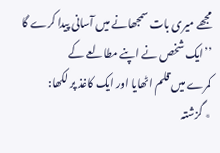مجھے میری بات سمجھانے میں آسانی پیدا کرے گا ’’ایک شخص نے اپنے مطالعے کے
کمرے میں قلم اٹھایا اور ایک کاغذ پر لکھا:
٭ گزشتہ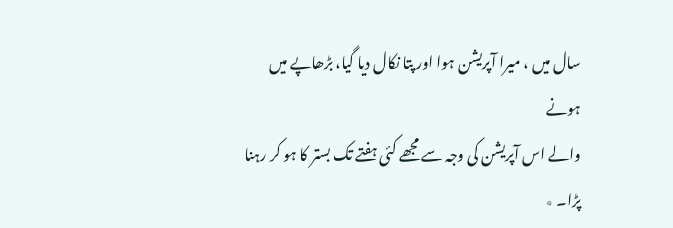سال میں ، میرا آپریشن ہوا اور پتا نکال دیا گیا، بڑھاپے میں ہونے
والے اس آپریشن کی وجہ سے مجھے کئی ہفتے تک بستر کا ہو کر رہنا پڑا۔ ٭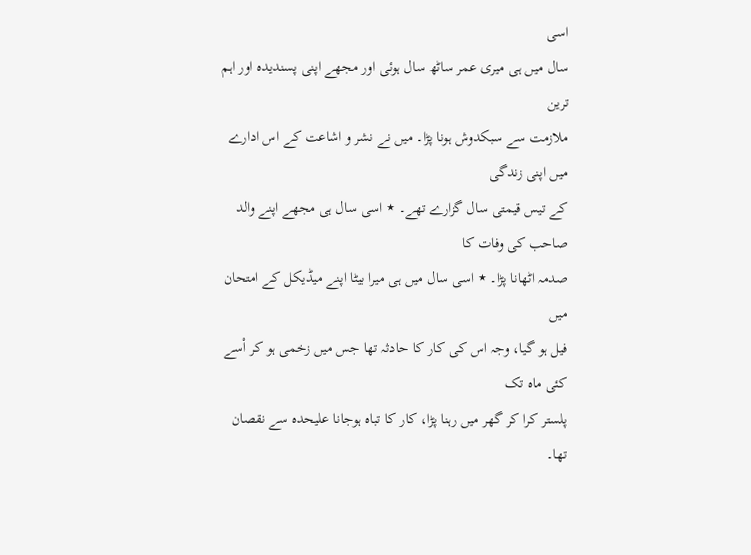اسی
سال میں ہی میری عمر ساٹھ سال ہوئی اور مجھے اپنی پسندیدہ اور اہم ترین
ملازمت سے سبکدوش ہونا پڑا۔ میں نے نشر و اشاعت کے اس ادارے میں اپنی زندگی
کے تیس قیمتی سال گزارے تھے۔ ٭ اسی سال ہی مجھے اپنے والد صاحب کی وفات کا
صدمہ اٹھانا پڑا۔ ٭ اسی سال میں ہی میرا بیٹا اپنے میڈیکل کے امتحان میں
فیل ہو گیا، وجہ اس کی کار کا حادثہ تھا جس میں زخمی ہو کر اْسے کئی ماہ تک
پلستر کرا کر گھر میں رہنا پڑا، کار کا تباہ ہوجانا علیحدہ سے نقصان تھا۔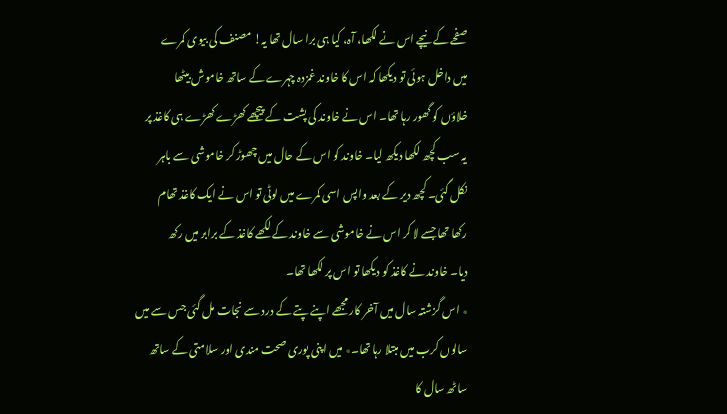صفحے کے نیچے اس نے لکھا، آہ، کیا ہی برا سال تھا یہ! مصنف کی بیوی کمرے
میں داخل ہوئی تو دیکھا کہ اس کا خاوند غمزدہ چہرے کے ساتھ خاموش بیٹھا
خلاؤں کو گھور رہا تھا۔ اس نے خاوند کی پشت کے پیچھے کھڑے کھڑے ہی کاغذ پر
یہ سب کچھ لکھا دیکھ لیا۔ خاوند کو اس کے حال میں چھوڑ کر خاموشی سے باہر
نکل گئی۔ کچھ دیر کے بعد واپس اسی کمرے میں لوٹی تو اس نے ایک کاغذ تھام
رکھا تھا جسے لا کر اس نے خاموشی سے خاوند کے لکھے کاغذ کے برابر میں رکھ
دیا۔ خاوند نے کاغذ کو دیکھا تو اس پر لکھا تھا۔
٭ اس گزشتہ سال میں آخر کار مجھے اپنے پتے کے درد سے نجات مل گئی جس سے میں
سالوں کرب میں مبتلا رہا تھا۔٭ میں اپنی پوری صحت مندی اور سلامتی کے ساتھ
ساٹھ سال کا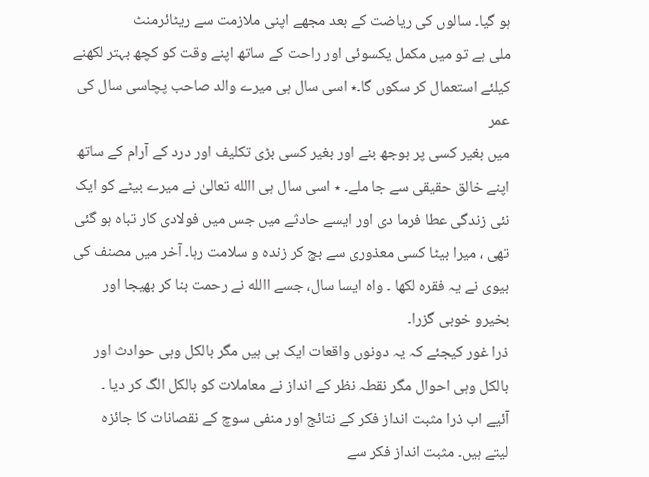ہو گیا۔ سالوں کی ریاضت کے بعد مجھے اپنی ملازمت سے ریٹائرمنٹ
ملی ہے تو میں مکمل یکسوئی اور راحت کے ساتھ اپنے وقت کو کچھ بہتر لکھنے
کیلئے استعمال کر سکوں گا۔٭ اسی سال ہی میرے والد صاحب پچاسی سال کی عمر
میں بغیر کسی پر بوجھ بنے اور بغیر کسی بڑی تکلیف اور درد کے آرام کے ساتھ
اپنے خالق حقیقی سے جا ملے۔ ٭ اسی سال ہی االله تعالیٰ نے میرے بیٹے کو ایک
نئی زندگی عطا فرما دی اور ایسے حادثے میں جس میں فولادی کار تباہ ہو گئی
تھی ، میرا بیٹا کسی معذوری سے بچ کر زندہ و سلامت رہا۔ آخر میں مصنف کی
بیوی نے یہ فقرہ لکھا ۔ واہ ایسا سال، جسے االله نے رحمت بنا کر بھیجا اور
بخیرو خوبی گزرا۔
ذرا غور کیجئے کہ یہ دونوں واقعات ایک ہی ہیں مگر بالکل وہی حوادث اور
بالکل وہی احوال مگر نقطہ نظر کے انداز نے معاملات کو بالکل الگ کر دیا ۔
آئیے اب ذرا مثبت انداز فکر کے نتائج اور منفی سوچ کے نقصانات کا جائزہ
لیتے ہیں۔ مثبت انداز فکر سے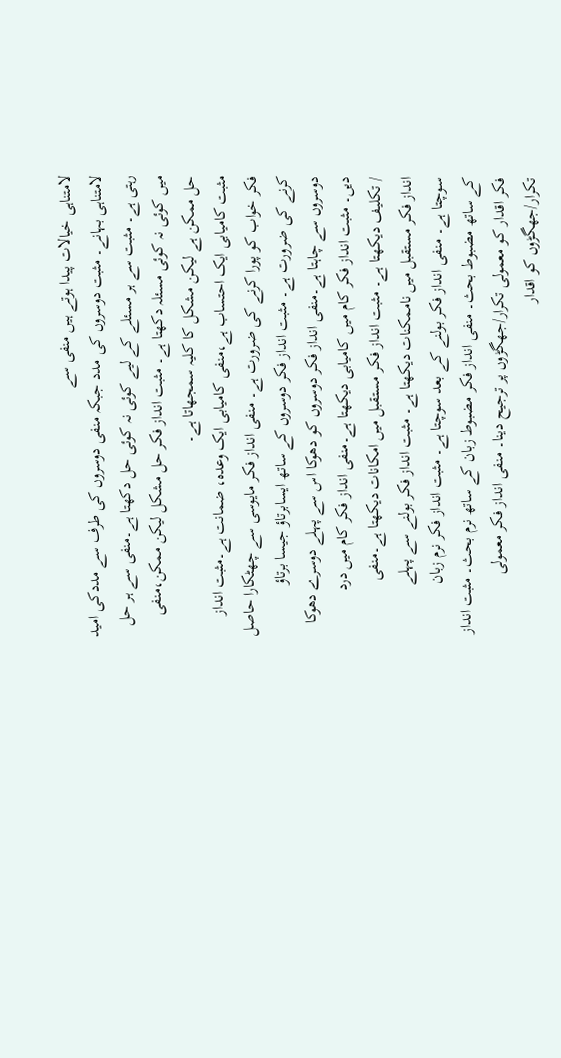لامتناہی خیالات پیدا ہوتے ہیں منفی سے
لامتناہی بہانے۔ مثبت دوسروں کی مدد جبکہ منفی دوسروں کی طرف سے مددکی امید
رہتی ہے۔ مثبت سے ہر مسئلے کے لیے کوئی نہ کوئی حل دکھتا ہے۔منفی سے ہر حل
میں کوئی نہ کوئی مسئلہ دکھتا ہے۔ مثبت انداز فکر حل مشکل لیکن ممکن،منفی
حل ممکن ہے لیکن مشکل کا کلیہ سمجھاتا ہے۔
مثبت کامیابی ایک احتساب ہے،منفی کامیابی ایک وعدہ، ضمانت ہے۔مثبت انداز
فکر خواب کو پورا کرنے کی ضرورت ہے۔ منفی انداز فکر مایوسی سے چھٹکارا حاصل
کرنے کی ضرورت ہے۔ مثبت انداز فکر دوسروں کے ساتھ ایسابرتاؤ جیسا برتاؤ
دوسروں سے چاہتا ہے۔منفی انداز فکر دوسروں کو دھوکا اس سے پہلے دوسرے دھوکا
دیں۔ مثبت انداز فکر کام میں کامیابی دیکھتا ہے۔منفی انداز فکر کام میں درد
/ تکلیف دیکھتا ہے۔ مثبت انداز فکر مستقبل میں امکانات دیکھتا ہے۔منفی
انداز فکر مستقبل میں ناممکنات دیکھتا ہے۔ مثبت انداز فکر بولنے سے پہلے
سوچتا ہے۔ منفی انداز فکر بولنے کے بعد سوچتا ہے۔ مثبت انداز فکر نرم زبان
کے ساتھ مضبوط بحث۔ منفی انداز فکر مضبوط زبان کے ساتھ نرم بحث۔ مثبت انداز
فکر اقدار کو معمولی تکرار/جھگڑوں پر ترجیح دینا۔ منفی انداز فکر معمولی
تکرار/جھگڑوں کو اقدار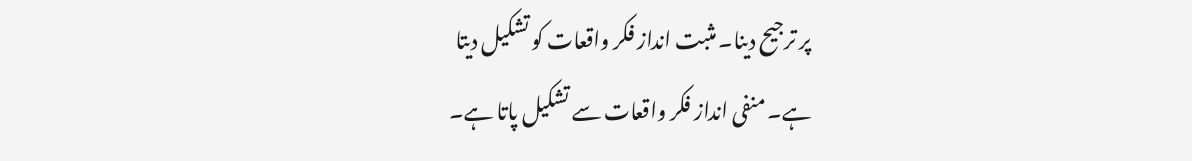پر ترجیح دینا۔ مثبت انداز فکر واقعات کو تشکیل دیتا
ہے۔ منفی انداز فکر واقعات سے تشکیل پاتا ہے۔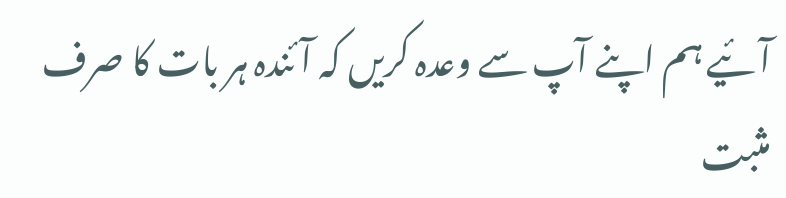آئیے ہم اپنے آپ سے وعدہ کریں کہ آئندہ ہر بات کا صرف مثبت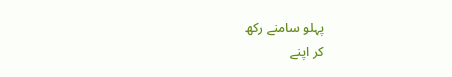پہلو سامنے رکھ
کر اپنے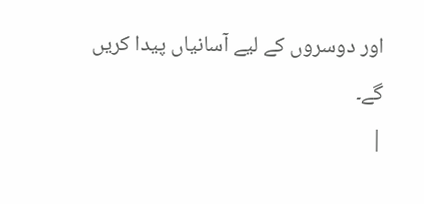اور دوسروں کے لیے آسانیاں پیدا کریں گے۔
|